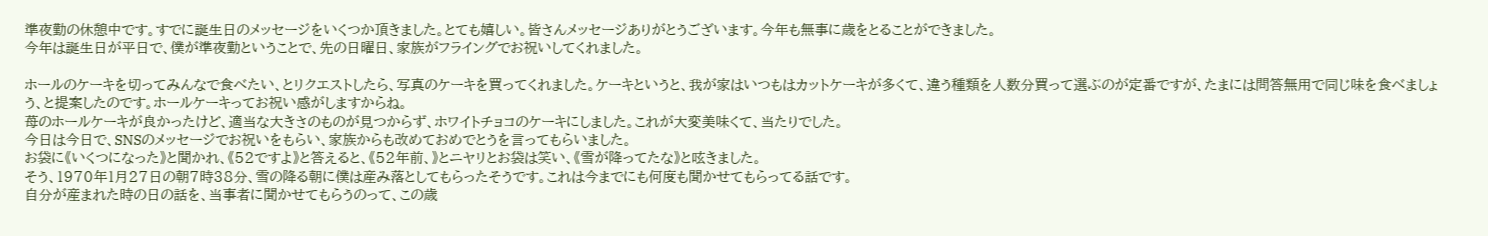準夜勤の休憩中です。すでに誕生日のメッセージをいくつか頂きました。とても嬉しい。皆さんメッセージありがとうございます。今年も無事に歳をとることができました。
今年は誕生日が平日で、僕が準夜勤ということで、先の日曜日、家族がフライングでお祝いしてくれました。

ホールのケーキを切ってみんなで食べたい、とリクエストしたら、写真のケーキを買ってくれました。ケーキというと、我が家はいつもはカットケーキが多くて、違う種類を人数分買って選ぶのが定番ですが、たまには問答無用で同じ味を食べましょう、と提案したのです。ホールケーキってお祝い感がしますからね。
苺のホールケーキが良かったけど、適当な大きさのものが見つからず、ホワイトチョコのケーキにしました。これが大変美味くて、当たりでした。
今日は今日で、SNSのメッセージでお祝いをもらい、家族からも改めておめでとうを言ってもらいました。
お袋に《いくつになった》と聞かれ、《52ですよ》と答えると、《52年前、》とニヤリとお袋は笑い、《雪が降ってたな》と呟きました。
そう、1970年1月27日の朝7時38分、雪の降る朝に僕は産み落としてもらったそうです。これは今までにも何度も聞かせてもらってる話です。
自分が産まれた時の日の話を、当事者に聞かせてもらうのって、この歳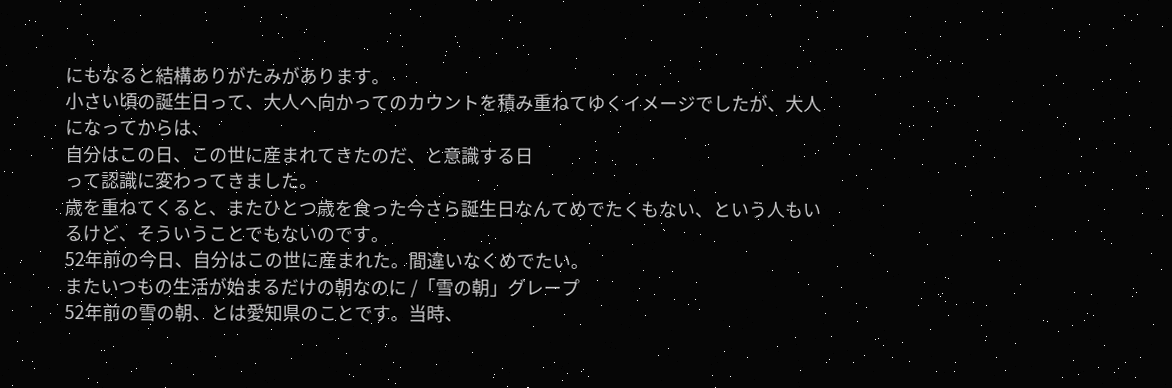にもなると結構ありがたみがあります。
小さい頃の誕生日って、大人へ向かってのカウントを積み重ねてゆくイメージでしたが、大人になってからは、
自分はこの日、この世に産まれてきたのだ、と意識する日
って認識に変わってきました。
歳を重ねてくると、またひとつ歳を食った今さら誕生日なんてめでたくもない、という人もいるけど、そういうことでもないのです。
52年前の今日、自分はこの世に産まれた。間違いなくめでたい。
またいつもの生活が始まるだけの朝なのに /「雪の朝」グレープ
52年前の雪の朝、とは愛知県のことです。当時、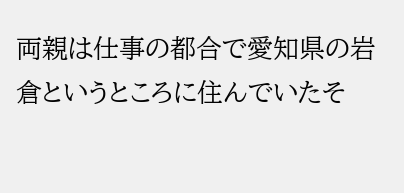両親は仕事の都合で愛知県の岩倉というところに住んでいたそ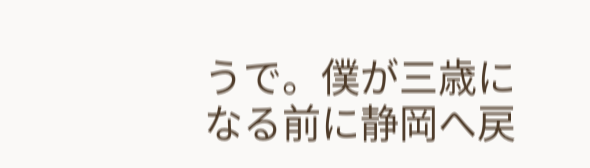うで。僕が三歳になる前に静岡へ戻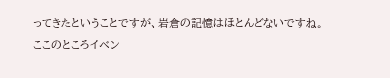ってきたということですが、岩倉の記憶はほとんどないですね。
ここのところイベン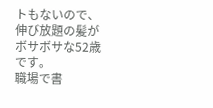トもないので、伸び放題の髪がボサボサな52歳です。
職場で書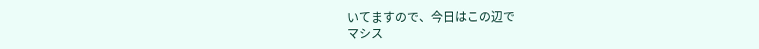いてますので、今日はこの辺で
マシス